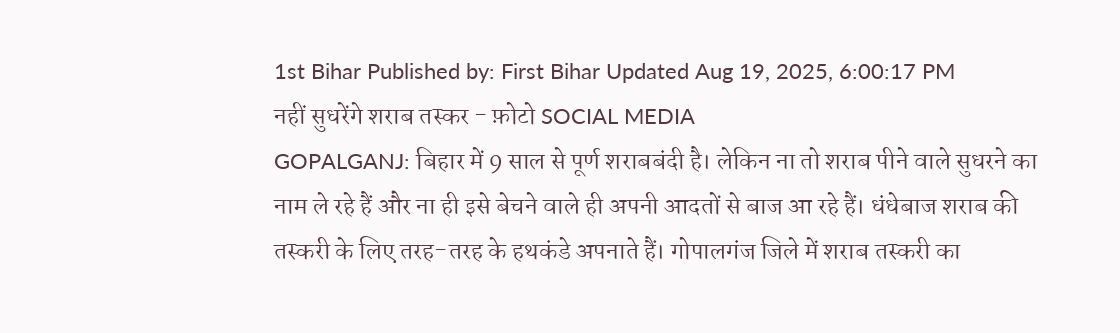1st Bihar Published by: First Bihar Updated Aug 19, 2025, 6:00:17 PM
नहीं सुधरेंगे शराब तस्कर - फ़ोटो SOCIAL MEDIA
GOPALGANJ: बिहार में 9 साल से पूर्ण शराबबंदी है। लेकिन ना तो शराब पीने वाले सुधरने का नाम ले रहे हैं और ना ही इसे बेचने वाले ही अपनी आदतों से बाज आ रहे हैं। धंधेबाज शराब की तस्करी के लिए तरह-तरह के हथकंडे अपनाते हैं। गोपालगंज जिले में शराब तस्करी का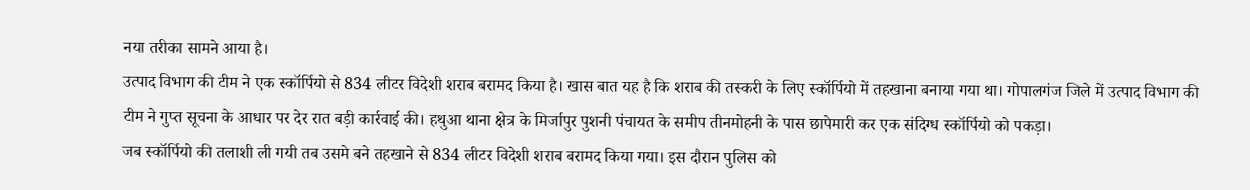नया तरीका सामने आया है।
उत्पाद विभाग की टीम ने एक स्कॉर्पियो से 834 लीटर विदेशी शराब बरामद किया है। खास बात यह है कि शराब की तस्करी के लिए स्कॉर्पियो में तहखाना बनाया गया था। गोपालगंज जिले में उत्पाद विभाग की टीम ने गुप्त सूचना के आधार पर देर रात बड़ी कार्रवाई की। हथुआ थाना क्षेत्र के मिर्जापुर पुशनी पंचायत के समीप तीनमोहनी के पास छापेमारी कर एक संदिग्ध स्कॉर्पियो को पकड़ा।
जब स्कॉर्पियो की तलाशी ली गयी तब उसमे बने तहखाने से 834 लीटर विदेशी शराब बरामद किया गया। इस दौरान पुलिस को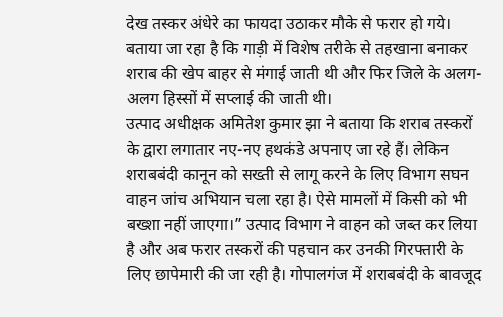देख तस्कर अंधेरे का फायदा उठाकर मौके से फरार हो गये। बताया जा रहा है कि गाड़ी में विशेष तरीके से तहखाना बनाकर शराब की खेप बाहर से मंगाई जाती थी और फिर जिले के अलग-अलग हिस्सों में सप्लाई की जाती थी।
उत्पाद अधीक्षक अमितेश कुमार झा ने बताया कि शराब तस्करों के द्वारा लगातार नए-नए हथकंडे अपनाए जा रहे हैं। लेकिन शराबबंदी कानून को सख्ती से लागू करने के लिए विभाग सघन वाहन जांच अभियान चला रहा है। ऐसे मामलों में किसी को भी बख्शा नहीं जाएगा।” उत्पाद विभाग ने वाहन को जब्त कर लिया है और अब फरार तस्करों की पहचान कर उनकी गिरफ्तारी के लिए छापेमारी की जा रही है। गोपालगंज में शराबबंदी के बावजूद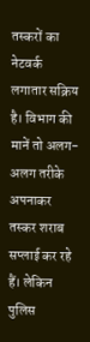तस्करों का नेटवर्क लगातार सक्रिय है। विभाग की मानें तो अलग-अलग तरीके अपनाकर तस्कर शराब सप्लाई कर रहे हैं। लेकिन पुलिस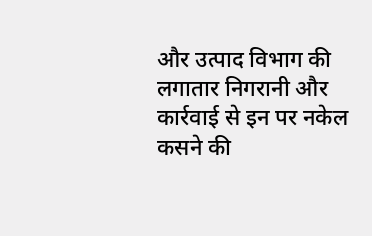और उत्पाद विभाग की लगातार निगरानी और कार्रवाई से इन पर नकेल कसने की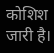कोशिश जारी है।